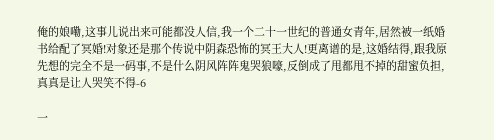俺的娘嘞,这事儿说出来可能都没人信,我一个二十一世纪的普通女青年,居然被一纸婚书给配了冥婚!对象还是那个传说中阴森恐怖的冥王大人!更离谱的是,这婚结得,跟我原先想的完全不是一码事,不是什么阴风阵阵鬼哭狼嚎,反倒成了甩都甩不掉的甜蜜负担,真真是让人哭笑不得-6

一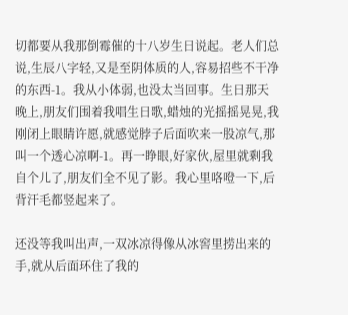切都要从我那倒霉催的十八岁生日说起。老人们总说,生辰八字轻,又是至阴体质的人,容易招些不干净的东西-1。我从小体弱,也没太当回事。生日那天晚上,朋友们围着我唱生日歌,蜡烛的光摇摇晃晃,我刚闭上眼睛许愿,就感觉脖子后面吹来一股凉气,那叫一个透心凉啊-1。再一睁眼,好家伙,屋里就剩我自个儿了,朋友们全不见了影。我心里咯噔一下,后背汗毛都竖起来了。

还没等我叫出声,一双冰凉得像从冰窖里捞出来的手,就从后面环住了我的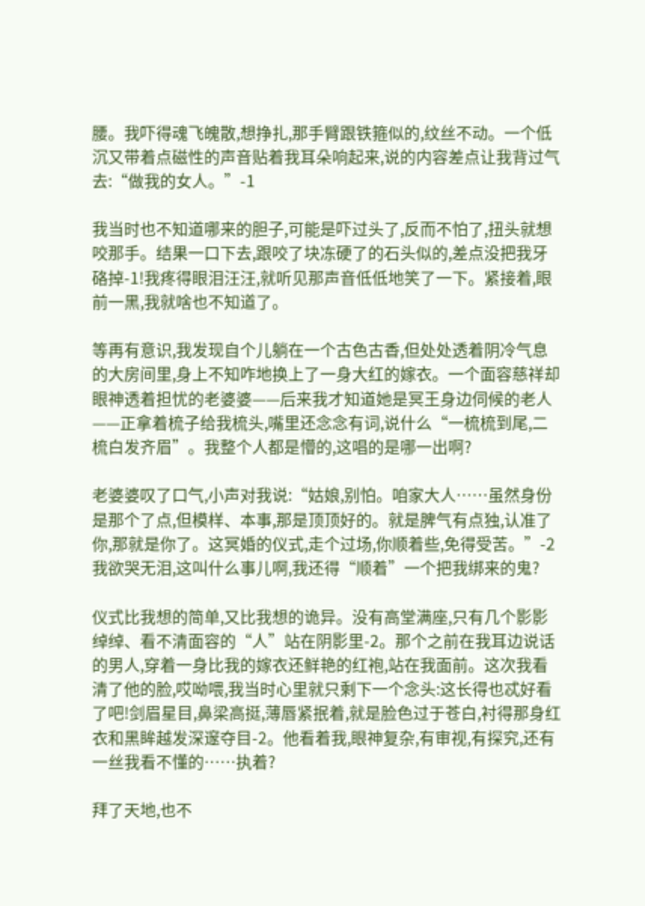腰。我吓得魂飞魄散,想挣扎,那手臂跟铁箍似的,纹丝不动。一个低沉又带着点磁性的声音贴着我耳朵响起来,说的内容差点让我背过气去:“做我的女人。”-1

我当时也不知道哪来的胆子,可能是吓过头了,反而不怕了,扭头就想咬那手。结果一口下去,跟咬了块冻硬了的石头似的,差点没把我牙硌掉-1!我疼得眼泪汪汪,就听见那声音低低地笑了一下。紧接着,眼前一黑,我就啥也不知道了。

等再有意识,我发现自个儿躺在一个古色古香,但处处透着阴冷气息的大房间里,身上不知咋地换上了一身大红的嫁衣。一个面容慈祥却眼神透着担忧的老婆婆——后来我才知道她是冥王身边伺候的老人——正拿着梳子给我梳头,嘴里还念念有词,说什么“一梳梳到尾,二梳白发齐眉”。我整个人都是懵的,这唱的是哪一出啊?

老婆婆叹了口气,小声对我说:“姑娘,别怕。咱家大人……虽然身份是那个了点,但模样、本事,那是顶顶好的。就是脾气有点独,认准了你,那就是你了。这冥婚的仪式,走个过场,你顺着些,免得受苦。”-2 我欲哭无泪,这叫什么事儿啊,我还得“顺着”一个把我绑来的鬼?

仪式比我想的简单,又比我想的诡异。没有高堂满座,只有几个影影绰绰、看不清面容的“人”站在阴影里-2。那个之前在我耳边说话的男人,穿着一身比我的嫁衣还鲜艳的红袍,站在我面前。这次我看清了他的脸,哎呦喂,我当时心里就只剩下一个念头:这长得也忒好看了吧!剑眉星目,鼻梁高挺,薄唇紧抿着,就是脸色过于苍白,衬得那身红衣和黑眸越发深邃夺目-2。他看着我,眼神复杂,有审视,有探究,还有一丝我看不懂的……执着?

拜了天地,也不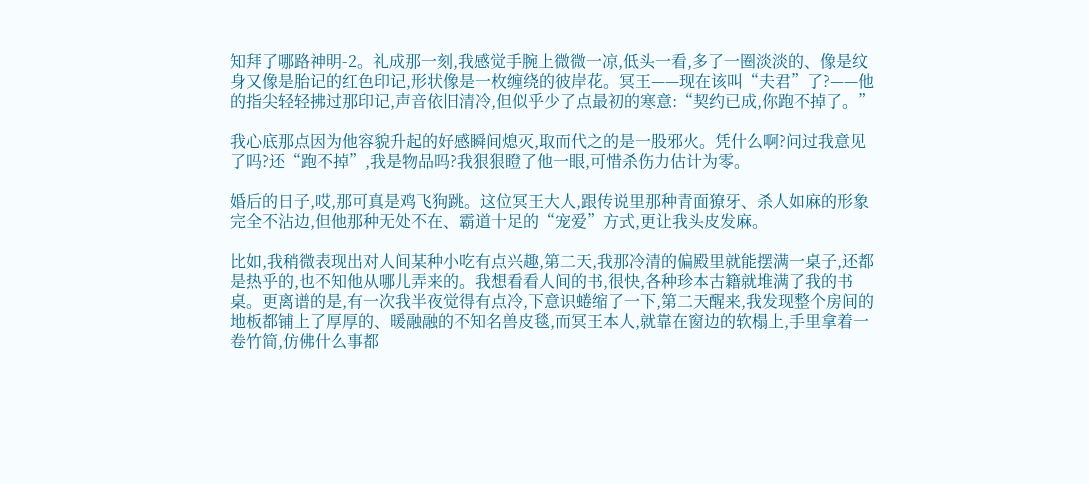知拜了哪路神明-2。礼成那一刻,我感觉手腕上微微一凉,低头一看,多了一圈淡淡的、像是纹身又像是胎记的红色印记,形状像是一枚缠绕的彼岸花。冥王——现在该叫“夫君”了?——他的指尖轻轻拂过那印记,声音依旧清冷,但似乎少了点最初的寒意:“契约已成,你跑不掉了。”

我心底那点因为他容貌升起的好感瞬间熄灭,取而代之的是一股邪火。凭什么啊?问过我意见了吗?还“跑不掉”,我是物品吗?我狠狠瞪了他一眼,可惜杀伤力估计为零。

婚后的日子,哎,那可真是鸡飞狗跳。这位冥王大人,跟传说里那种青面獠牙、杀人如麻的形象完全不沾边,但他那种无处不在、霸道十足的“宠爱”方式,更让我头皮发麻。

比如,我稍微表现出对人间某种小吃有点兴趣,第二天,我那冷清的偏殿里就能摆满一桌子,还都是热乎的,也不知他从哪儿弄来的。我想看看人间的书,很快,各种珍本古籍就堆满了我的书桌。更离谱的是,有一次我半夜觉得有点冷,下意识蜷缩了一下,第二天醒来,我发现整个房间的地板都铺上了厚厚的、暖融融的不知名兽皮毯,而冥王本人,就靠在窗边的软榻上,手里拿着一卷竹简,仿佛什么事都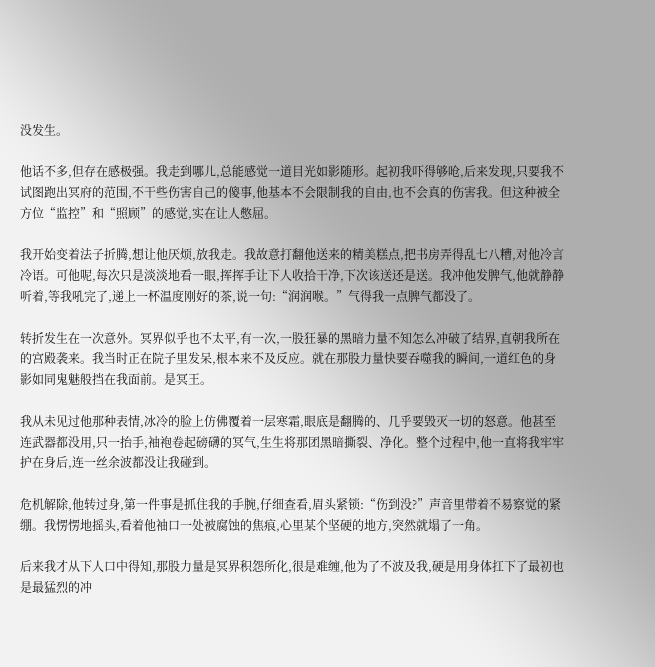没发生。

他话不多,但存在感极强。我走到哪儿,总能感觉一道目光如影随形。起初我吓得够呛,后来发现,只要我不试图跑出冥府的范围,不干些伤害自己的傻事,他基本不会限制我的自由,也不会真的伤害我。但这种被全方位“监控”和“照顾”的感觉,实在让人憋屈。

我开始变着法子折腾,想让他厌烦,放我走。我故意打翻他送来的精美糕点,把书房弄得乱七八糟,对他冷言冷语。可他呢,每次只是淡淡地看一眼,挥挥手让下人收拾干净,下次该送还是送。我冲他发脾气,他就静静听着,等我吼完了,递上一杯温度刚好的茶,说一句:“润润喉。”气得我一点脾气都没了。

转折发生在一次意外。冥界似乎也不太平,有一次,一股狂暴的黑暗力量不知怎么冲破了结界,直朝我所在的宫殿袭来。我当时正在院子里发呆,根本来不及反应。就在那股力量快要吞噬我的瞬间,一道红色的身影如同鬼魅般挡在我面前。是冥王。

我从未见过他那种表情,冰冷的脸上仿佛覆着一层寒霜,眼底是翻腾的、几乎要毁灭一切的怒意。他甚至连武器都没用,只一抬手,袖袍卷起磅礴的冥气,生生将那团黑暗撕裂、净化。整个过程中,他一直将我牢牢护在身后,连一丝余波都没让我碰到。

危机解除,他转过身,第一件事是抓住我的手腕,仔细查看,眉头紧锁:“伤到没?”声音里带着不易察觉的紧绷。我愣愣地摇头,看着他袖口一处被腐蚀的焦痕,心里某个坚硬的地方,突然就塌了一角。

后来我才从下人口中得知,那股力量是冥界积怨所化,很是难缠,他为了不波及我,硬是用身体扛下了最初也是最猛烈的冲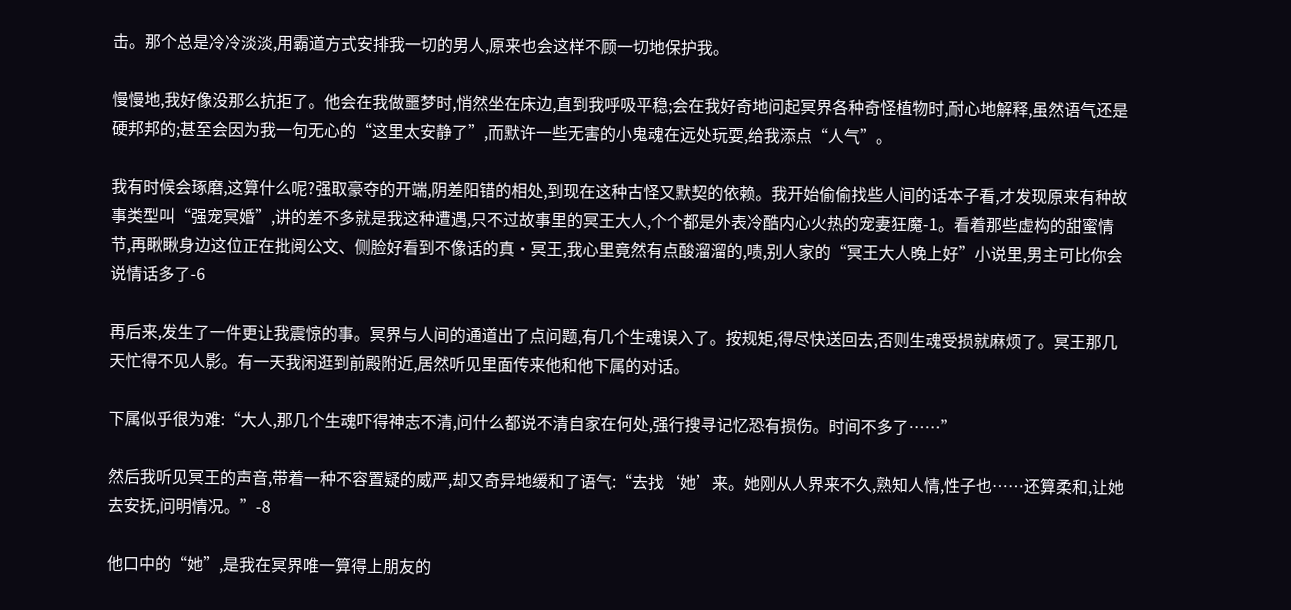击。那个总是冷冷淡淡,用霸道方式安排我一切的男人,原来也会这样不顾一切地保护我。

慢慢地,我好像没那么抗拒了。他会在我做噩梦时,悄然坐在床边,直到我呼吸平稳;会在我好奇地问起冥界各种奇怪植物时,耐心地解释,虽然语气还是硬邦邦的;甚至会因为我一句无心的“这里太安静了”,而默许一些无害的小鬼魂在远处玩耍,给我添点“人气”。

我有时候会琢磨,这算什么呢?强取豪夺的开端,阴差阳错的相处,到现在这种古怪又默契的依赖。我开始偷偷找些人间的话本子看,才发现原来有种故事类型叫“强宠冥婚”,讲的差不多就是我这种遭遇,只不过故事里的冥王大人,个个都是外表冷酷内心火热的宠妻狂魔-1。看着那些虚构的甜蜜情节,再瞅瞅身边这位正在批阅公文、侧脸好看到不像话的真·冥王,我心里竟然有点酸溜溜的,啧,别人家的“冥王大人晚上好”小说里,男主可比你会说情话多了-6

再后来,发生了一件更让我震惊的事。冥界与人间的通道出了点问题,有几个生魂误入了。按规矩,得尽快送回去,否则生魂受损就麻烦了。冥王那几天忙得不见人影。有一天我闲逛到前殿附近,居然听见里面传来他和他下属的对话。

下属似乎很为难:“大人,那几个生魂吓得神志不清,问什么都说不清自家在何处,强行搜寻记忆恐有损伤。时间不多了……”

然后我听见冥王的声音,带着一种不容置疑的威严,却又奇异地缓和了语气:“去找‘她’来。她刚从人界来不久,熟知人情,性子也……还算柔和,让她去安抚,问明情况。”-8

他口中的“她”,是我在冥界唯一算得上朋友的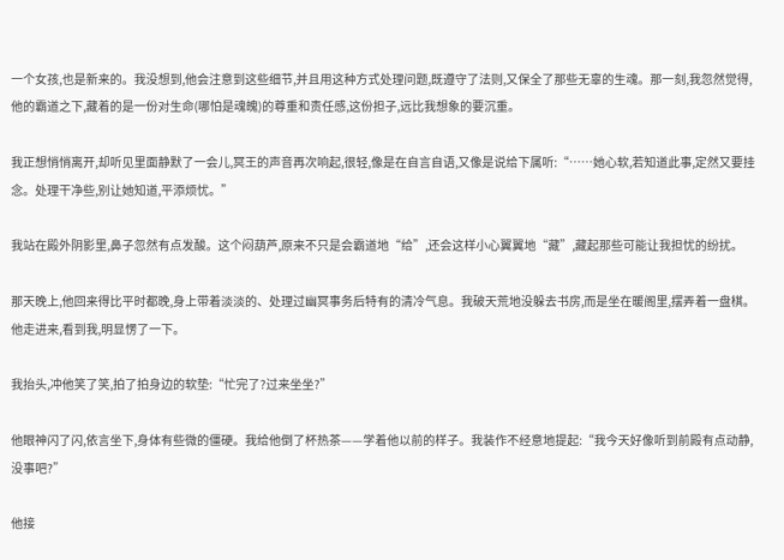一个女孩,也是新来的。我没想到,他会注意到这些细节,并且用这种方式处理问题,既遵守了法则,又保全了那些无辜的生魂。那一刻,我忽然觉得,他的霸道之下,藏着的是一份对生命(哪怕是魂魄)的尊重和责任感,这份担子,远比我想象的要沉重。

我正想悄悄离开,却听见里面静默了一会儿,冥王的声音再次响起,很轻,像是在自言自语,又像是说给下属听:“……她心软,若知道此事,定然又要挂念。处理干净些,别让她知道,平添烦忧。”

我站在殿外阴影里,鼻子忽然有点发酸。这个闷葫芦,原来不只是会霸道地“给”,还会这样小心翼翼地“藏”,藏起那些可能让我担忧的纷扰。

那天晚上,他回来得比平时都晚,身上带着淡淡的、处理过幽冥事务后特有的清冷气息。我破天荒地没躲去书房,而是坐在暖阁里,摆弄着一盘棋。他走进来,看到我,明显愣了一下。

我抬头,冲他笑了笑,拍了拍身边的软垫:“忙完了?过来坐坐?”

他眼神闪了闪,依言坐下,身体有些微的僵硬。我给他倒了杯热茶——学着他以前的样子。我装作不经意地提起:“我今天好像听到前殿有点动静,没事吧?”

他接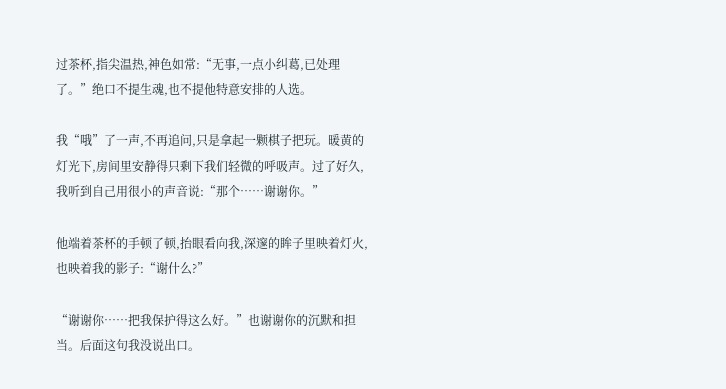过茶杯,指尖温热,神色如常:“无事,一点小纠葛,已处理了。”绝口不提生魂,也不提他特意安排的人选。

我“哦”了一声,不再追问,只是拿起一颗棋子把玩。暖黄的灯光下,房间里安静得只剩下我们轻微的呼吸声。过了好久,我听到自己用很小的声音说:“那个……谢谢你。”

他端着茶杯的手顿了顿,抬眼看向我,深邃的眸子里映着灯火,也映着我的影子:“谢什么?”

“谢谢你……把我保护得这么好。”也谢谢你的沉默和担当。后面这句我没说出口。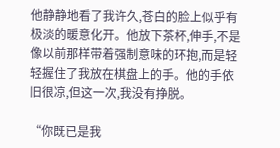他静静地看了我许久,苍白的脸上似乎有极淡的暖意化开。他放下茶杯,伸手,不是像以前那样带着强制意味的环抱,而是轻轻握住了我放在棋盘上的手。他的手依旧很凉,但这一次,我没有挣脱。

“你既已是我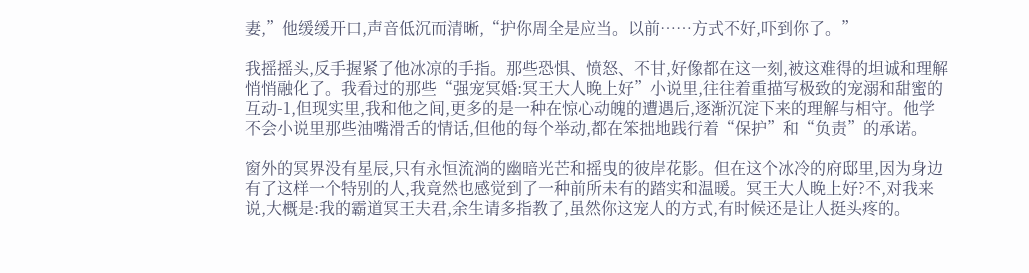妻,”他缓缓开口,声音低沉而清晰,“护你周全是应当。以前……方式不好,吓到你了。”

我摇摇头,反手握紧了他冰凉的手指。那些恐惧、愤怒、不甘,好像都在这一刻,被这难得的坦诚和理解悄悄融化了。我看过的那些“强宠冥婚:冥王大人晚上好”小说里,往往着重描写极致的宠溺和甜蜜的互动-1,但现实里,我和他之间,更多的是一种在惊心动魄的遭遇后,逐渐沉淀下来的理解与相守。他学不会小说里那些油嘴滑舌的情话,但他的每个举动,都在笨拙地践行着“保护”和“负责”的承诺。

窗外的冥界没有星辰,只有永恒流淌的幽暗光芒和摇曳的彼岸花影。但在这个冰冷的府邸里,因为身边有了这样一个特别的人,我竟然也感觉到了一种前所未有的踏实和温暖。冥王大人晚上好?不,对我来说,大概是:我的霸道冥王夫君,余生请多指教了,虽然你这宠人的方式,有时候还是让人挺头疼的。